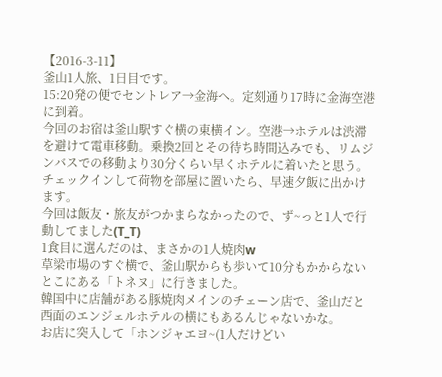【2016-3-11】
釜山1人旅、1日目です。
15:20発の便でセントレア→金海へ。定刻通り17時に金海空港に到着。
今回のお宿は釜山駅すぐ横の東横イン。空港→ホテルは渋滞を避けて電車移動。乗換2回とその待ち時間込みでも、リムジンバスでの移動より30分くらい早くホテルに着いたと思う。
チェックインして荷物を部屋に置いたら、早速夕飯に出かけます。
今回は飯友・旅友がつかまらなかったので、ず~っと1人で行動してました(T_T)
1食目に選んだのは、まさかの1人焼肉w
草梁市場のすぐ横で、釜山駅からも歩いて10分もかからないとこにある「トネヌ」に行きました。
韓国中に店舗がある豚焼肉メインのチェーン店で、釜山だと西面のエンジェルホテルの横にもあるんじゃないかな。
お店に突入して「ホンジャエヨ~(1人だけどい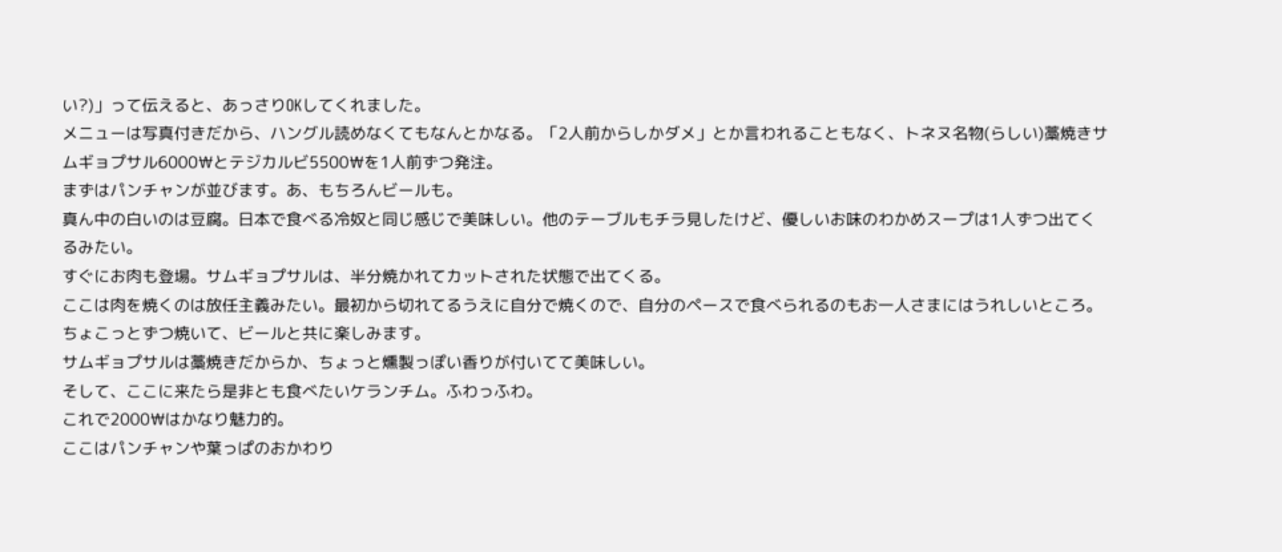い?)」って伝えると、あっさりOKしてくれました。
メニューは写真付きだから、ハングル読めなくてもなんとかなる。「2人前からしかダメ」とか言われることもなく、トネヌ名物(らしい)藁焼きサムギョプサル6000₩とテジカルビ5500₩を1人前ずつ発注。
まずはパンチャンが並びます。あ、もちろんビールも。
真ん中の白いのは豆腐。日本で食べる冷奴と同じ感じで美味しい。他のテーブルもチラ見したけど、優しいお味のわかめスープは1人ずつ出てくるみたい。
すぐにお肉も登場。サムギョプサルは、半分焼かれてカットされた状態で出てくる。
ここは肉を焼くのは放任主義みたい。最初から切れてるうえに自分で焼くので、自分のペースで食べられるのもお一人さまにはうれしいところ。ちょこっとずつ焼いて、ビールと共に楽しみます。
サムギョプサルは藁焼きだからか、ちょっと燻製っぽい香りが付いてて美味しい。
そして、ここに来たら是非とも食べたいケランチム。ふわっふわ。
これで2000₩はかなり魅力的。
ここはパンチャンや葉っぱのおかわり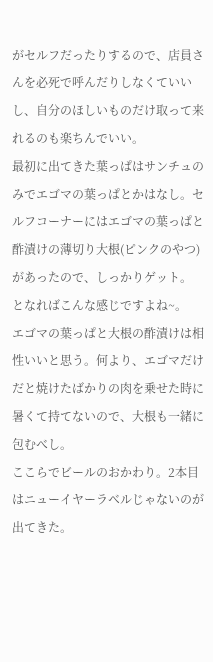がセルフだったりするので、店員さんを必死で呼んだりしなくていいし、自分のほしいものだけ取って来れるのも楽ちんでいい。
最初に出てきた葉っぱはサンチュのみでエゴマの葉っぱとかはなし。セルフコーナーにはエゴマの葉っぱと酢漬けの薄切り大根(ピンクのやつ)があったので、しっかりゲット。
となればこんな感じですよね~。
エゴマの葉っぱと大根の酢漬けは相性いいと思う。何より、エゴマだけだと焼けたばかりの肉を乗せた時に暑くて持てないので、大根も一緒に包むべし。
ここらでビールのおかわり。2本目はニューイヤーラベルじゃないのが出てきた。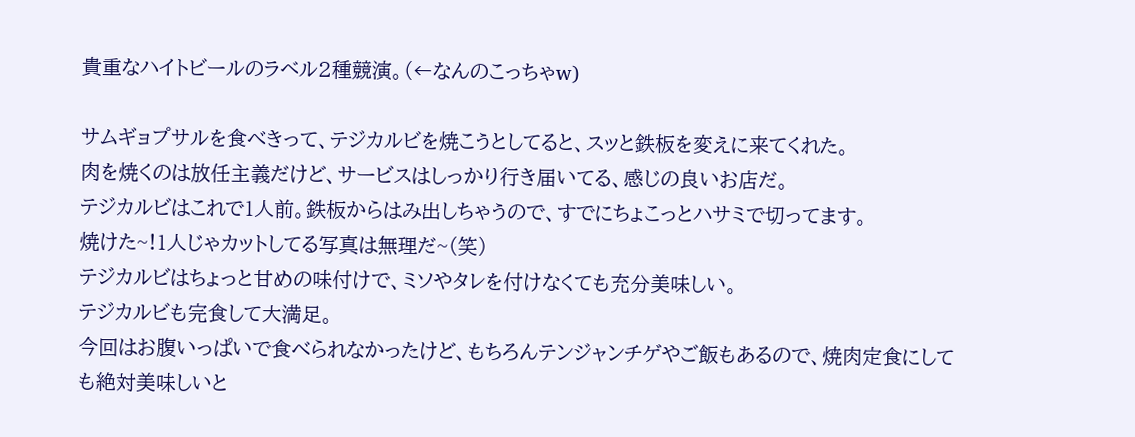貴重なハイトビールのラベル2種競演。(←なんのこっちゃw)

サムギョプサルを食べきって、テジカルビを焼こうとしてると、スッと鉄板を変えに来てくれた。
肉を焼くのは放任主義だけど、サービスはしっかり行き届いてる、感じの良いお店だ。
テジカルビはこれで1人前。鉄板からはみ出しちゃうので、すでにちょこっとハサミで切ってます。
焼けた~!1人じゃカットしてる写真は無理だ~(笑)
テジカルビはちょっと甘めの味付けで、ミソやタレを付けなくても充分美味しい。
テジカルビも完食して大満足。
今回はお腹いっぱいで食べられなかったけど、もちろんテンジャンチゲやご飯もあるので、焼肉定食にしても絶対美味しいと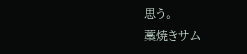思う。
藁焼きサム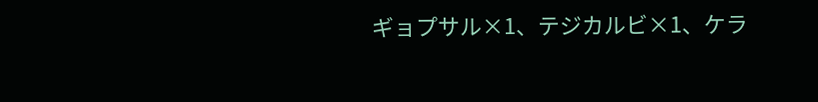ギョプサル×1、テジカルビ×1、ケラ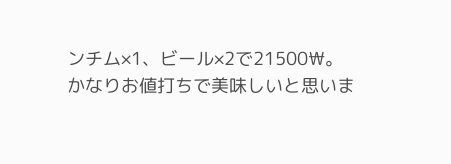ンチム×1、ビール×2で21500₩。
かなりお値打ちで美味しいと思いま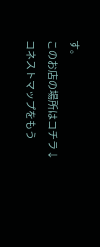す。
このお店の場所はコチラ↓
コネストマップをもう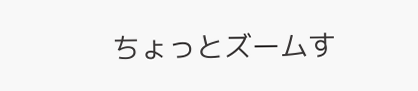ちょっとズームす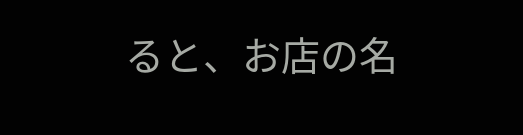ると、お店の名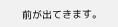前が出てきます。